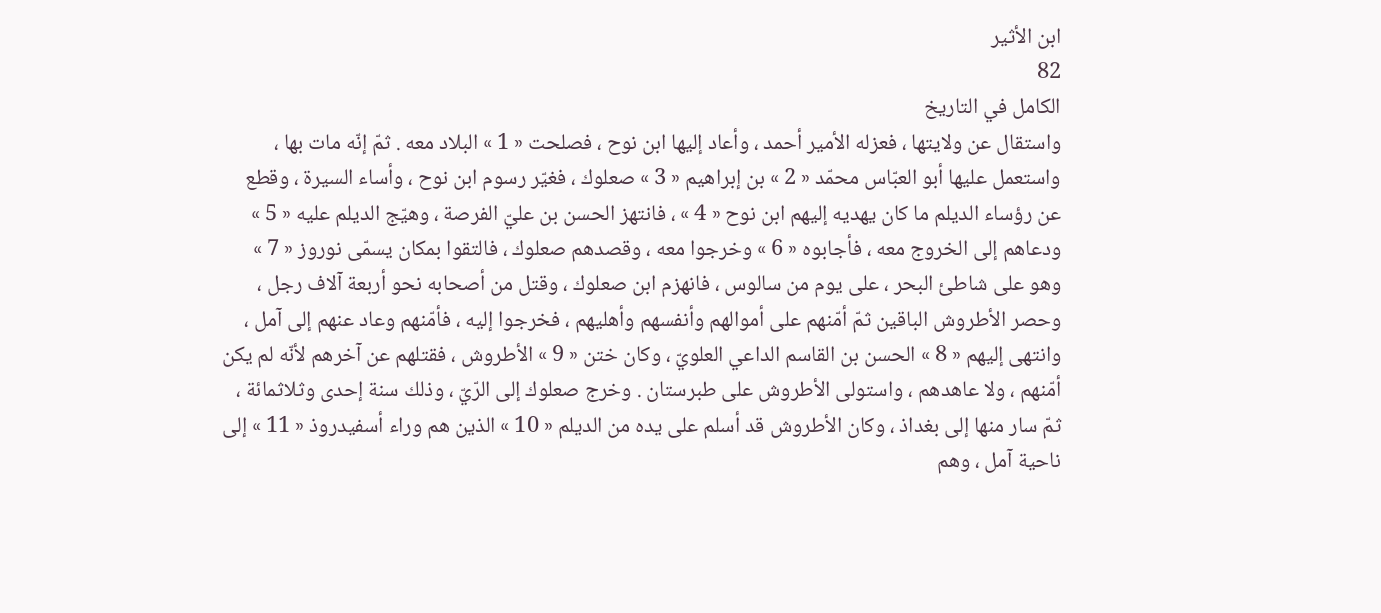ابن الأثير
82
الكامل في التاريخ
واستقال عن ولايتها ، فعزله الأمير أحمد ، وأعاد إليها ابن نوح ، فصلحت « 1 » البلاد معه . ثمّ إنّه مات بها ، واستعمل عليها أبو العبّاس محمّد « 2 » بن إبراهيم « 3 » صعلوك ، فغيّر رسوم ابن نوح ، وأساء السيرة ، وقطع عن رؤساء الديلم ما كان يهديه إليهم ابن نوح « 4 » ، فانتهز الحسن بن عليّ الفرصة ، وهيّج الديلم عليه « 5 » ودعاهم إلى الخروج معه ، فأجابوه « 6 » وخرجوا معه ، وقصدهم صعلوك ، فالتقوا بمكان يسمّى نوروز « 7 » وهو على شاطئ البحر ، على يوم من سالوس ، فانهزم ابن صعلوك ، وقتل من أصحابه نحو أربعة آلاف رجل ، وحصر الأطروش الباقين ثمّ أمّنهم على أموالهم وأنفسهم وأهليهم ، فخرجوا إليه ، فأمّنهم وعاد عنهم إلى آمل ، وانتهى إليهم « 8 » الحسن بن القاسم الداعي العلويّ ، وكان ختن « 9 » الأطروش ، فقتلهم عن آخرهم لأنّه لم يكن أمّنهم ، ولا عاهدهم ، واستولى الأطروش على طبرستان . وخرج صعلوك إلى الرّيّ ، وذلك سنة إحدى وثلاثمائة ، ثمّ سار منها إلى بغداذ ، وكان الأطروش قد أسلم على يده من الديلم « 10 » الذين هم وراء أسفيدروذ « 11 » إلى ناحية آمل ، وهم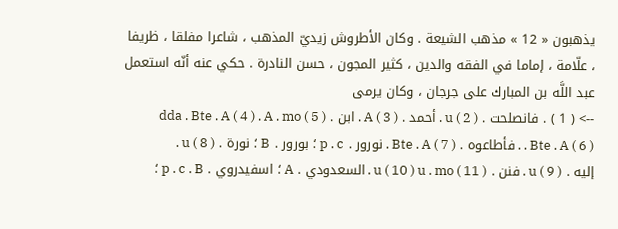يذهبون « 12 » مذهب الشيعة . وكان الأطروش زيديّ المذهب ، شاعرا مفلقا ، ظريفا ، علّامة ، إماما في الفقه والدين ، كثير المجون ، حسن النادرة . حكي عنه أنّه استعمل عبد اللَّه بن المبارك على جرجان ، وكان يرمى
--> ( 1 ) . فانصلحت . u ( 2 ) . أحمد . A ( 3 ) . ابن . dda . Bte . A ( 4 ) . A . mo ( 5 ) . Bte . A ( 6 ) . فأطاعوه . Bte . A ( 7 ) . نورور . p . c ؛ بورور . B ؛ نورة . u ( 8 ) . إليه . u ( 9 ) . فنن . u ( 10 ) u . mo ( 11 ) . السعدودي . A ؛ اسفيدروي . p . c . B ؛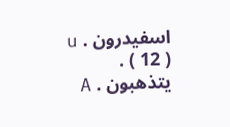اسفيدرون . u ( 12 ) . يتذهبون . A